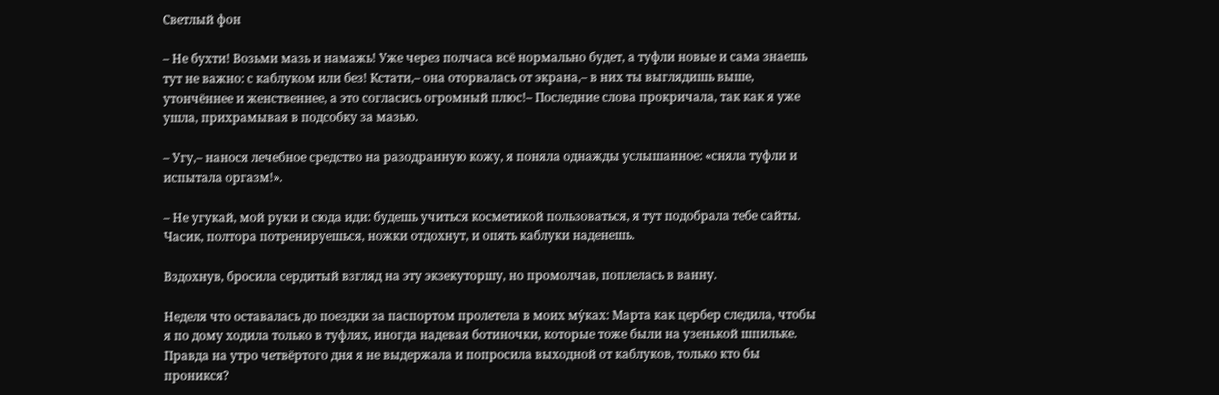Светлый фон

– Не бухти! Возьми мазь и намажь! Уже через полчаса всё нормально будет, а туфли новые и сама знаешь тут не важно: с каблуком или без! Кстати,– она оторвалась от экрана,– в них ты выглядишь выше, утончённее и женственнее, а это согласись огромный плюс!– Последние слова прокричала, так как я уже ушла, прихрамывая в подсобку за мазью.

– Угу,– нанося лечебное средство на разодранную кожу, я поняла однажды услышанное: «сняла туфли и испытала оргазм!».

– Не угукай, мой руки и сюда иди: будешь учиться косметикой пользоваться, я тут подобрала тебе сайты. Часик, полтора потренируешься, ножки отдохнут, и опять каблуки наденешь.

Вздохнув, бросила сердитый взгляд на эту экзекуторшу, но промолчав, поплелась в ванну.

Неделя что оставалась до поездки за паспортом пролетела в моих му́ках: Марта как цербер следила, чтобы я по дому ходила только в туфлях, иногда надевая ботиночки, которые тоже были на узенькой шпильке. Правда на утро четвёртого дня я не выдержала и попросила выходной от каблуков, только кто бы проникся?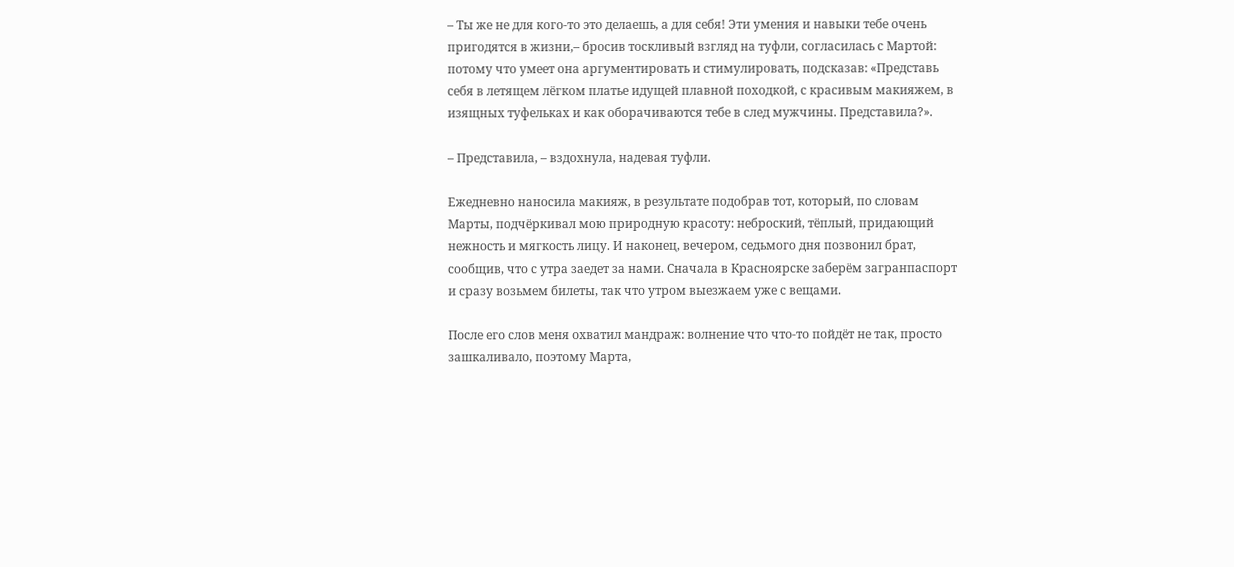– Ты же не для кого-то это делаешь, а для себя! Эти умения и навыки тебе очень пригодятся в жизни,– бросив тоскливый взгляд на туфли, согласилась с Мартой: потому что умеет она аргументировать и стимулировать, подсказав: «Представь себя в летящем лёгком платье идущей плавной походкой, с красивым макияжем, в изящных туфельках и как оборачиваются тебе в след мужчины. Представила?».

– Представила, – вздохнула, надевая туфли.

Ежедневно наносила макияж, в результате подобрав тот, который, по словам Марты, подчёркивал мою природную красоту: неброский, тёплый, придающий нежность и мягкость лицу. И наконец, вечером, седьмого дня позвонил брат, сообщив, что с утра заедет за нами. Сначала в Красноярске заберём загранпаспорт и сразу возьмем билеты, так что утром выезжаем уже с вещами.

После его слов меня охватил мандраж: волнение что что-то пойдёт не так, просто зашкаливало, поэтому Марта,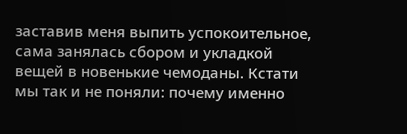заставив меня выпить успокоительное, сама занялась сбором и укладкой вещей в новенькие чемоданы. Кстати мы так и не поняли: почему именно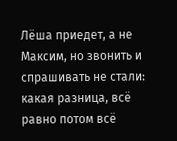Лёша приедет, а не Максим, но звонить и спрашивать не стали: какая разница, всё равно потом всё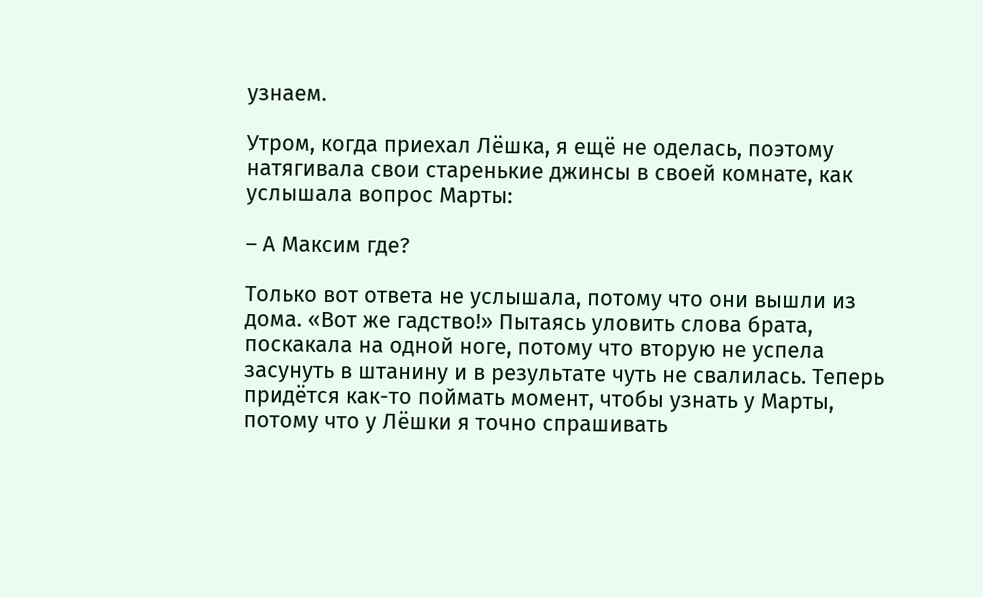узнаем.

Утром, когда приехал Лёшка, я ещё не оделась, поэтому натягивала свои старенькие джинсы в своей комнате, как услышала вопрос Марты:

– А Максим где?

Только вот ответа не услышала, потому что они вышли из дома. «Вот же гадство!» Пытаясь уловить слова брата, поскакала на одной ноге, потому что вторую не успела засунуть в штанину и в результате чуть не свалилась. Теперь придётся как-то поймать момент, чтобы узнать у Марты, потому что у Лёшки я точно спрашивать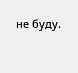не буду.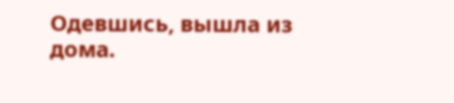Одевшись, вышла из дома.